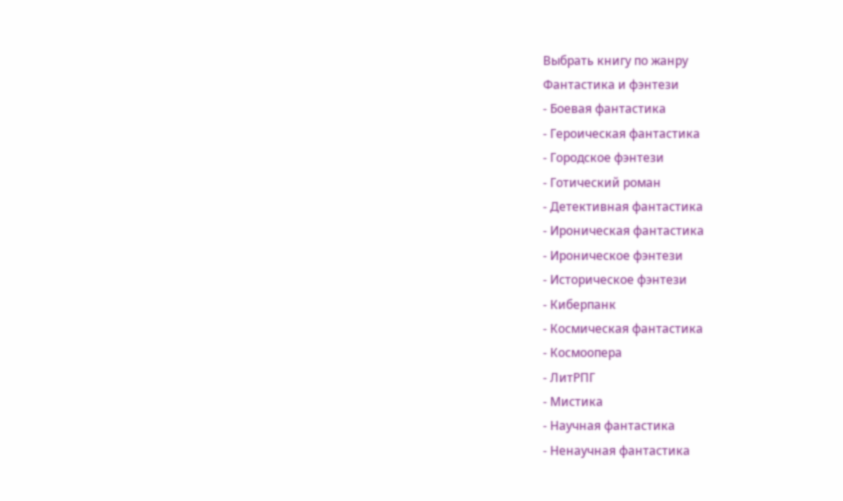Выбрать книгу по жанру
Фантастика и фэнтези
- Боевая фантастика
- Героическая фантастика
- Городское фэнтези
- Готический роман
- Детективная фантастика
- Ироническая фантастика
- Ироническое фэнтези
- Историческое фэнтези
- Киберпанк
- Космическая фантастика
- Космоопера
- ЛитРПГ
- Мистика
- Научная фантастика
- Ненаучная фантастика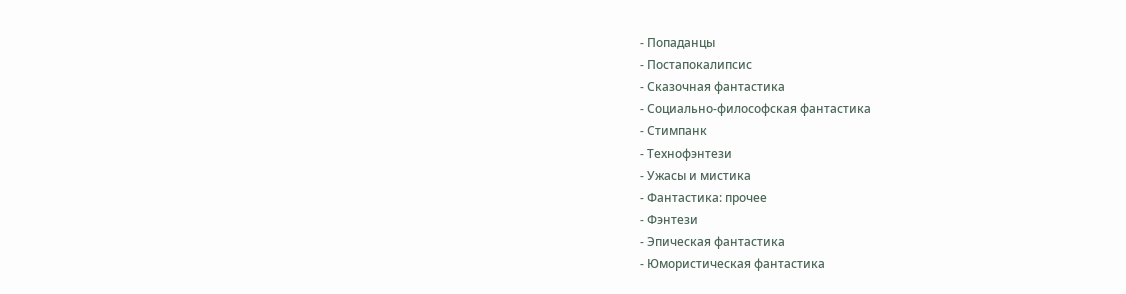- Попаданцы
- Постапокалипсис
- Сказочная фантастика
- Социально-философская фантастика
- Стимпанк
- Технофэнтези
- Ужасы и мистика
- Фантастика: прочее
- Фэнтези
- Эпическая фантастика
- Юмористическая фантастика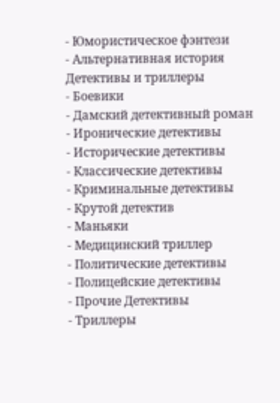- Юмористическое фэнтези
- Альтернативная история
Детективы и триллеры
- Боевики
- Дамский детективный роман
- Иронические детективы
- Исторические детективы
- Классические детективы
- Криминальные детективы
- Крутой детектив
- Маньяки
- Медицинский триллер
- Политические детективы
- Полицейские детективы
- Прочие Детективы
- Триллеры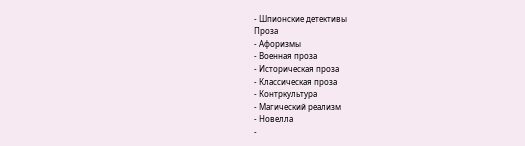- Шпионские детективы
Проза
- Афоризмы
- Военная проза
- Историческая проза
- Классическая проза
- Контркультура
- Магический реализм
- Новелла
-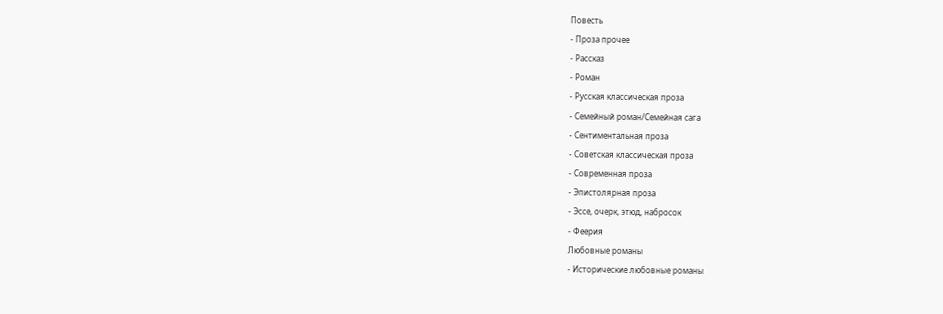Повесть
- Проза прочее
- Рассказ
- Роман
- Русская классическая проза
- Семейный роман/Семейная сага
- Сентиментальная проза
- Советская классическая проза
- Современная проза
- Эпистолярная проза
- Эссе, очерк, этюд, набросок
- Феерия
Любовные романы
- Исторические любовные романы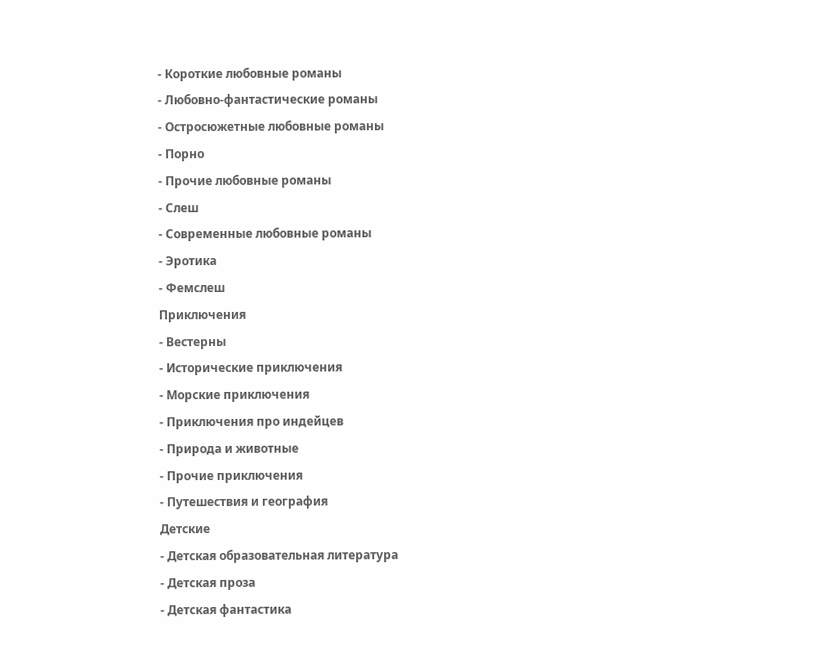- Короткие любовные романы
- Любовно-фантастические романы
- Остросюжетные любовные романы
- Порно
- Прочие любовные романы
- Слеш
- Современные любовные романы
- Эротика
- Фемслеш
Приключения
- Вестерны
- Исторические приключения
- Морские приключения
- Приключения про индейцев
- Природа и животные
- Прочие приключения
- Путешествия и география
Детские
- Детская образовательная литература
- Детская проза
- Детская фантастика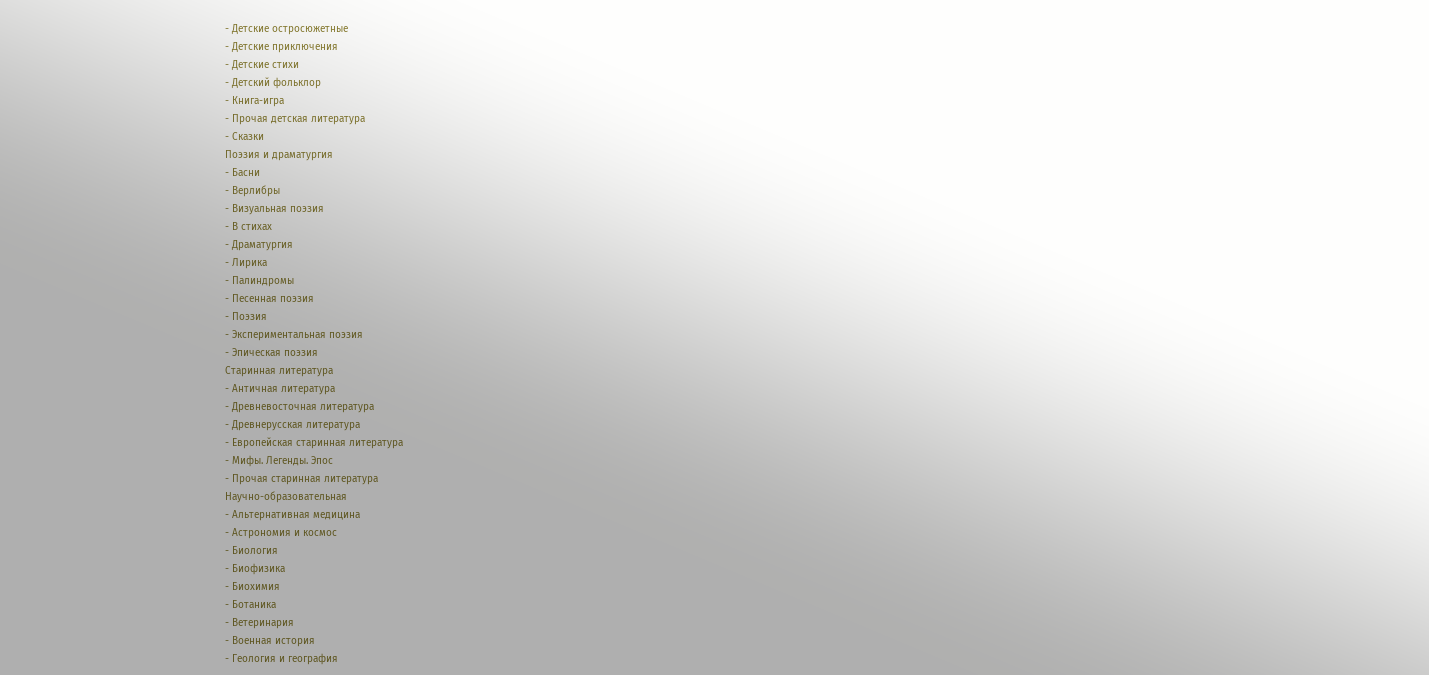- Детские остросюжетные
- Детские приключения
- Детские стихи
- Детский фольклор
- Книга-игра
- Прочая детская литература
- Сказки
Поэзия и драматургия
- Басни
- Верлибры
- Визуальная поэзия
- В стихах
- Драматургия
- Лирика
- Палиндромы
- Песенная поэзия
- Поэзия
- Экспериментальная поэзия
- Эпическая поэзия
Старинная литература
- Античная литература
- Древневосточная литература
- Древнерусская литература
- Европейская старинная литература
- Мифы. Легенды. Эпос
- Прочая старинная литература
Научно-образовательная
- Альтернативная медицина
- Астрономия и космос
- Биология
- Биофизика
- Биохимия
- Ботаника
- Ветеринария
- Военная история
- Геология и география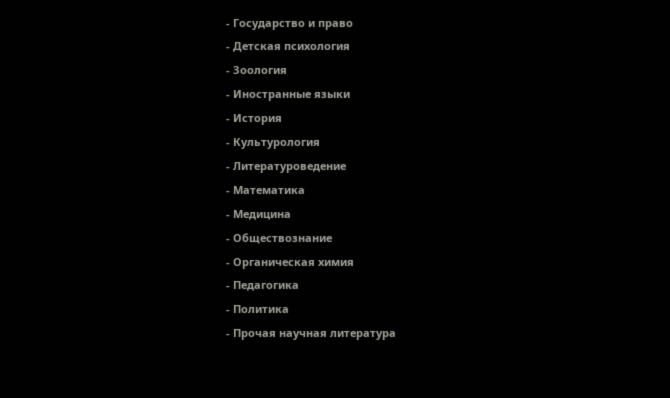- Государство и право
- Детская психология
- Зоология
- Иностранные языки
- История
- Культурология
- Литературоведение
- Математика
- Медицина
- Обществознание
- Органическая химия
- Педагогика
- Политика
- Прочая научная литература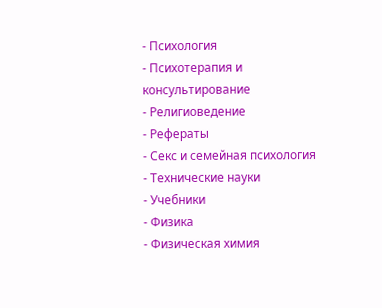- Психология
- Психотерапия и консультирование
- Религиоведение
- Рефераты
- Секс и семейная психология
- Технические науки
- Учебники
- Физика
- Физическая химия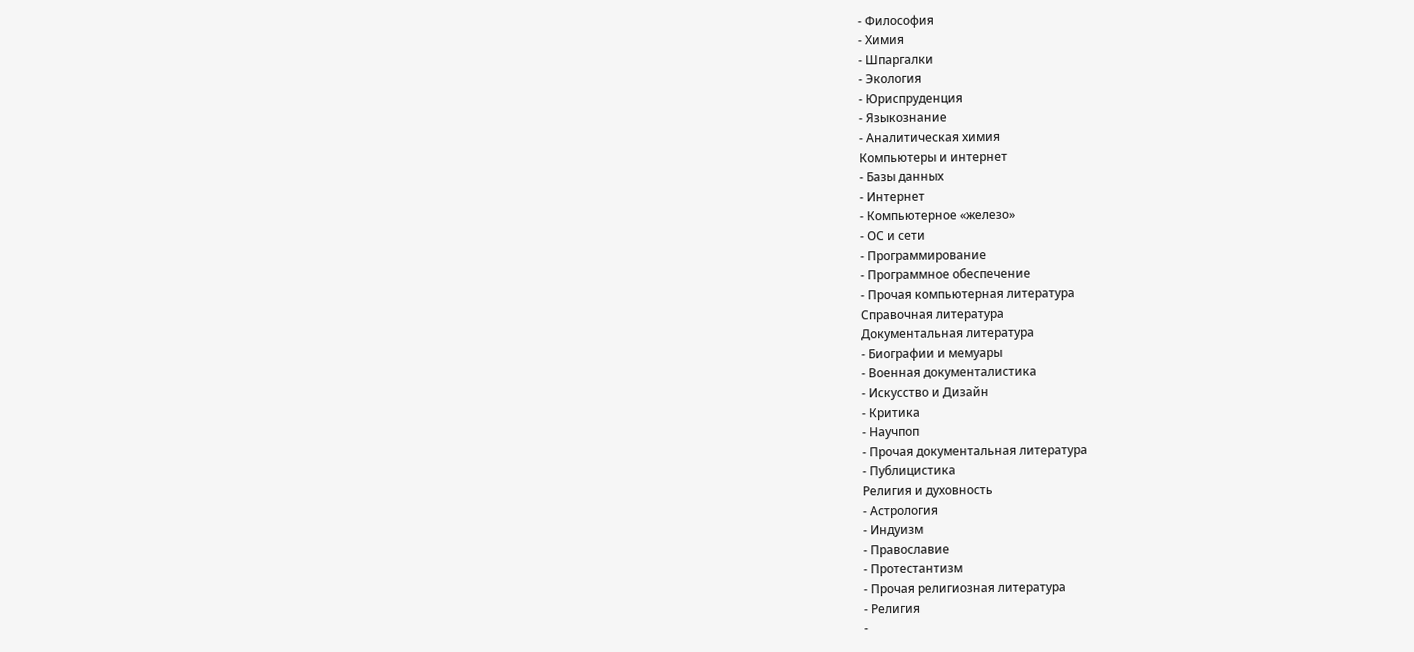- Философия
- Химия
- Шпаргалки
- Экология
- Юриспруденция
- Языкознание
- Аналитическая химия
Компьютеры и интернет
- Базы данных
- Интернет
- Компьютерное «железо»
- ОС и сети
- Программирование
- Программное обеспечение
- Прочая компьютерная литература
Справочная литература
Документальная литература
- Биографии и мемуары
- Военная документалистика
- Искусство и Дизайн
- Критика
- Научпоп
- Прочая документальная литература
- Публицистика
Религия и духовность
- Астрология
- Индуизм
- Православие
- Протестантизм
- Прочая религиозная литература
- Религия
-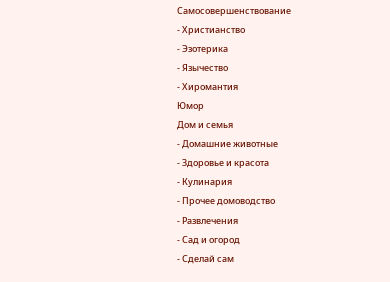Самосовершенствование
- Христианство
- Эзотерика
- Язычество
- Хиромантия
Юмор
Дом и семья
- Домашние животные
- Здоровье и красота
- Кулинария
- Прочее домоводство
- Развлечения
- Сад и огород
- Сделай сам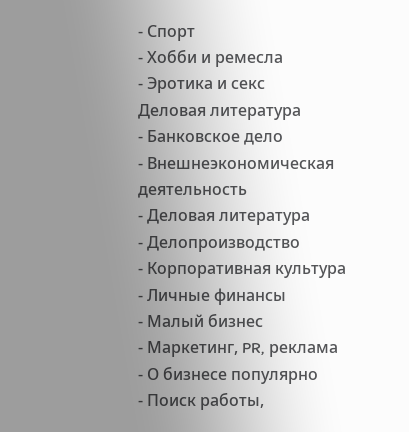- Спорт
- Хобби и ремесла
- Эротика и секс
Деловая литература
- Банковское дело
- Внешнеэкономическая деятельность
- Деловая литература
- Делопроизводство
- Корпоративная культура
- Личные финансы
- Малый бизнес
- Маркетинг, PR, реклама
- О бизнесе популярно
- Поиск работы,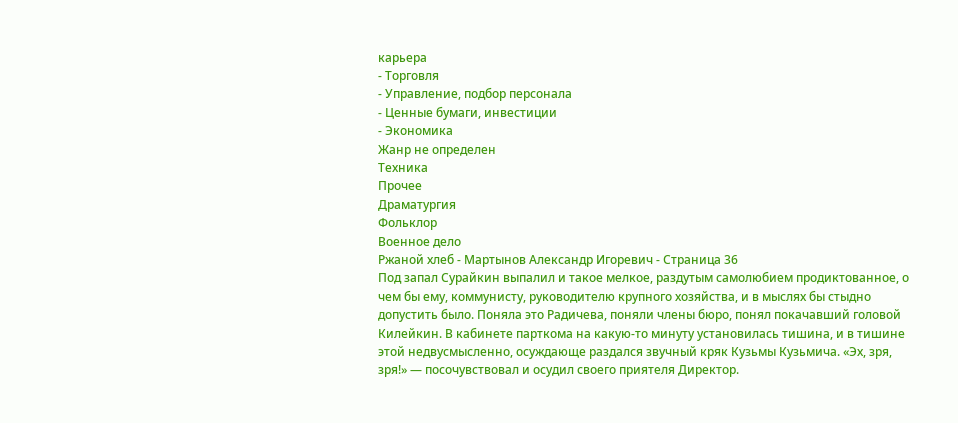карьера
- Торговля
- Управление, подбор персонала
- Ценные бумаги, инвестиции
- Экономика
Жанр не определен
Техника
Прочее
Драматургия
Фольклор
Военное дело
Ржаной хлеб - Мартынов Александр Игоревич - Страница 36
Под запал Сурайкин выпалил и такое мелкое, раздутым самолюбием продиктованное, о чем бы ему, коммунисту, руководителю крупного хозяйства, и в мыслях бы стыдно допустить было. Поняла это Радичева, поняли члены бюро, понял покачавший головой Килейкин. В кабинете парткома на какую-то минуту установилась тишина, и в тишине этой недвусмысленно, осуждающе раздался звучный кряк Кузьмы Кузьмича. «Эх, зря, зря!» — посочувствовал и осудил своего приятеля Директор.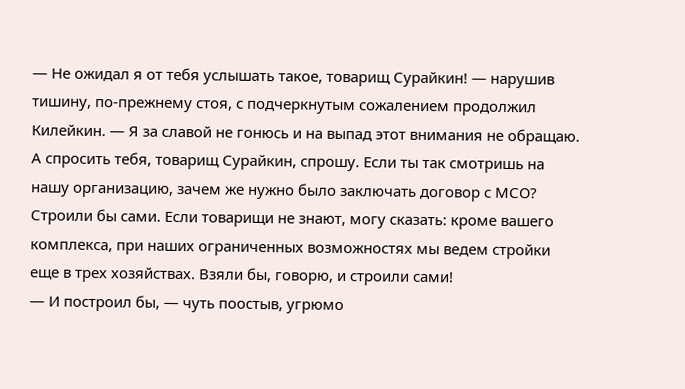— Не ожидал я от тебя услышать такое, товарищ Сурайкин! — нарушив тишину, по-прежнему стоя, с подчеркнутым сожалением продолжил Килейкин. — Я за славой не гонюсь и на выпад этот внимания не обращаю. А спросить тебя, товарищ Сурайкин, спрошу. Если ты так смотришь на нашу организацию, зачем же нужно было заключать договор с МСО? Строили бы сами. Если товарищи не знают, могу сказать: кроме вашего комплекса, при наших ограниченных возможностях мы ведем стройки еще в трех хозяйствах. Взяли бы, говорю, и строили сами!
— И построил бы, — чуть поостыв, угрюмо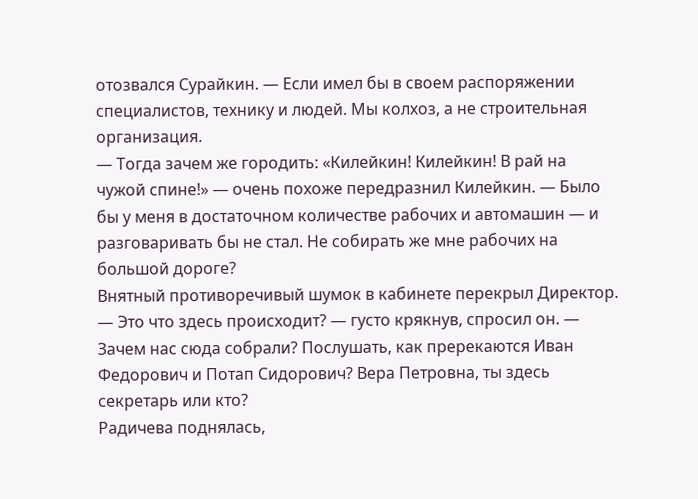отозвался Сурайкин. — Если имел бы в своем распоряжении специалистов, технику и людей. Мы колхоз, а не строительная организация.
— Тогда зачем же городить: «Килейкин! Килейкин! В рай на чужой спине!» — очень похоже передразнил Килейкин. — Было бы у меня в достаточном количестве рабочих и автомашин — и разговаривать бы не стал. Не собирать же мне рабочих на большой дороге?
Внятный противоречивый шумок в кабинете перекрыл Директор.
— Это что здесь происходит? — густо крякнув, спросил он. — Зачем нас сюда собрали? Послушать, как пререкаются Иван Федорович и Потап Сидорович? Вера Петровна, ты здесь секретарь или кто?
Радичева поднялась,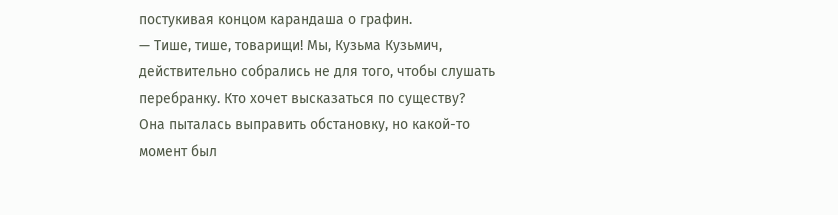постукивая концом карандаша о графин.
— Тише, тише, товарищи! Мы, Кузьма Кузьмич, действительно собрались не для того, чтобы слушать перебранку. Кто хочет высказаться по существу?
Она пыталась выправить обстановку, но какой-то момент был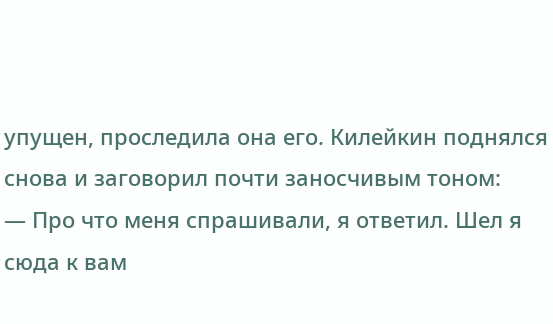упущен, проследила она его. Килейкин поднялся снова и заговорил почти заносчивым тоном:
— Про что меня спрашивали, я ответил. Шел я сюда к вам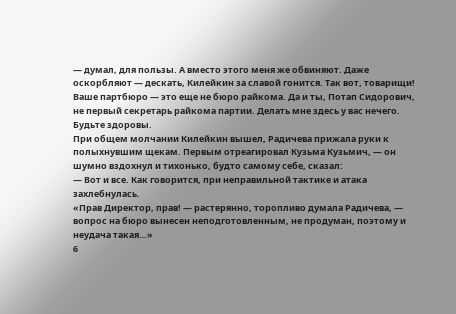— думал, для пользы. А вместо этого меня же обвиняют. Даже оскорбляют — дескать, Килейкин за славой гонится. Так вот, товарищи! Ваше партбюро — это еще не бюро райкома. Да и ты, Потап Сидорович, не первый секретарь райкома партии. Делать мне здесь у вас нечего. Будьте здоровы.
При общем молчании Килейкин вышел, Радичева прижала руки к полыхнувшим щекам. Первым отреагировал Кузьма Кузьмич, — он шумно вздохнул и тихонько, будто самому себе, сказал:
— Вот и все. Как говорится, при неправильной тактике и атака захлебнулась.
«Прав Директор, прав! — растерянно, торопливо думала Радичева, — вопрос на бюро вынесен неподготовленным, не продуман, поэтому и неудача такая…»
6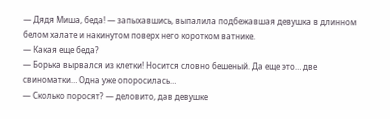— Дядя Миша, беда! — запыхавшись, выпалила подбежавшая девушка в длинном белом халате и накинутом поверх него коротком ватнике.
— Какая еще беда?
— Борька вырвался из клетки! Носится словно бешеный. Да еще это… две свиноматки… Одна уже опоросилась…
— Сколько поросят? — деловито, дав девушке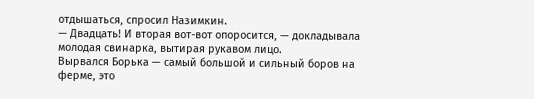отдышаться, спросил Назимкин.
— Двадцать! И вторая вот-вот опоросится, — докладывала молодая свинарка, вытирая рукавом лицо.
Вырвался Борька — самый большой и сильный боров на ферме, это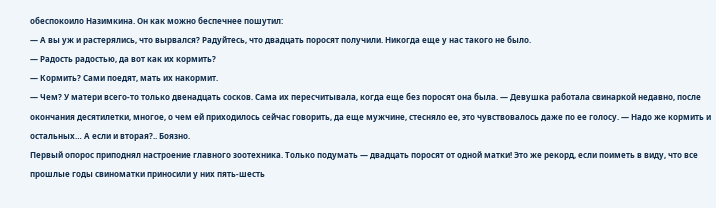обеспокоило Назимкина. Он как можно беспечнее пошутил:
— А вы уж и растерялись, что вырвался? Радуйтесь, что двадцать поросят получили. Никогда еще у нас такого не было.
— Радость радостью, да вот как их кормить?
— Кормить? Сами поедят, мать их накормит.
— Чем? У матери всего-то только двенадцать сосков. Сама их пересчитывала, когда еще без поросят она была. — Девушка работала свинаркой недавно, после окончания десятилетки, многое, о чем ей приходилось сейчас говорить, да еще мужчине, стесняло ее, это чувствовалось даже по ее голосу. — Надо же кормить и остальных… А если и вторая?.. Боязно.
Первый опорос приподнял настроение главного зоотехника. Только подумать — двадцать поросят от одной матки! Это же рекорд, если поиметь в виду, что все прошлые годы свиноматки приносили у них пять-шесть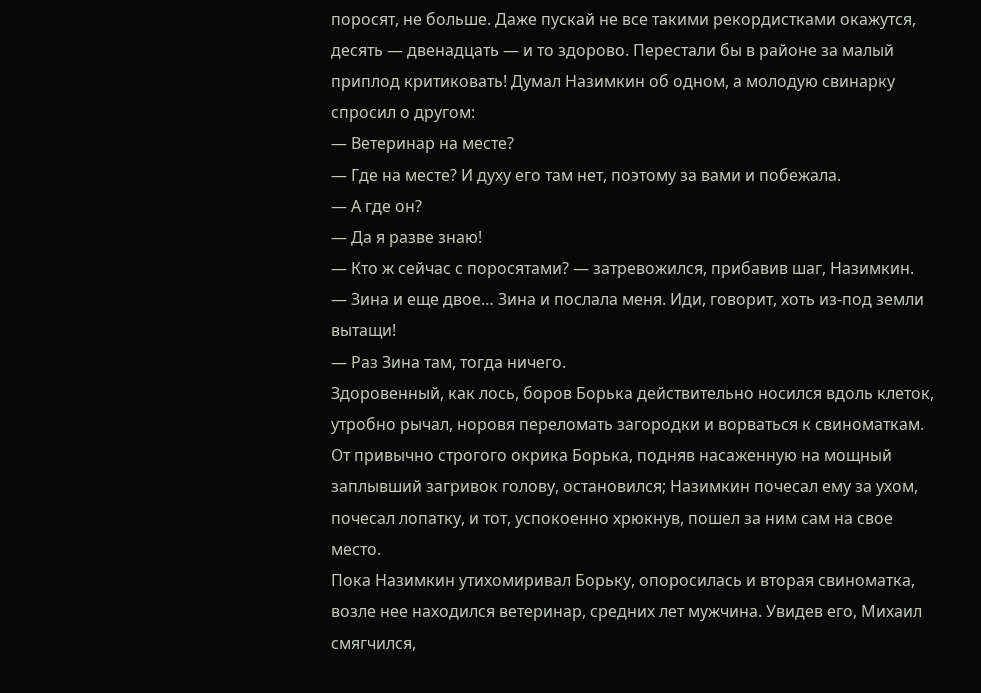поросят, не больше. Даже пускай не все такими рекордистками окажутся, десять — двенадцать — и то здорово. Перестали бы в районе за малый приплод критиковать! Думал Назимкин об одном, а молодую свинарку спросил о другом:
— Ветеринар на месте?
— Где на месте? И духу его там нет, поэтому за вами и побежала.
— А где он?
— Да я разве знаю!
— Кто ж сейчас с поросятами? — затревожился, прибавив шаг, Назимкин.
— Зина и еще двое… Зина и послала меня. Иди, говорит, хоть из-под земли вытащи!
— Раз Зина там, тогда ничего.
Здоровенный, как лось, боров Борька действительно носился вдоль клеток, утробно рычал, норовя переломать загородки и ворваться к свиноматкам.
От привычно строгого окрика Борька, подняв насаженную на мощный заплывший загривок голову, остановился; Назимкин почесал ему за ухом, почесал лопатку, и тот, успокоенно хрюкнув, пошел за ним сам на свое место.
Пока Назимкин утихомиривал Борьку, опоросилась и вторая свиноматка, возле нее находился ветеринар, средних лет мужчина. Увидев его, Михаил смягчился,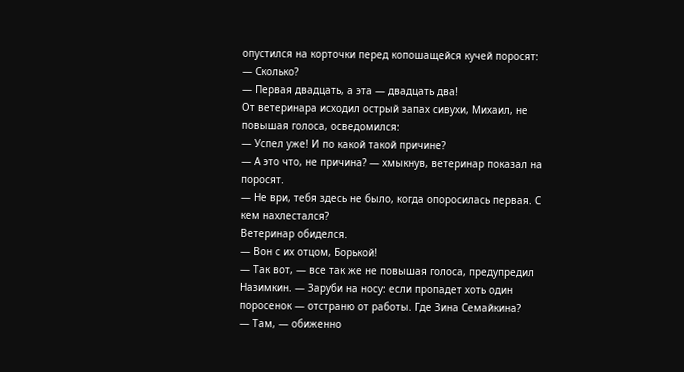опустился на корточки перед копошащейся кучей поросят:
— Сколько?
— Первая двадцать, а эта — двадцать два!
От ветеринара исходил острый запах сивухи, Михаил, не повышая голоса, осведомился:
— Успел уже! И по какой такой причине?
— А это что, не причина? — хмыкнув, ветеринар показал на поросят.
— Не ври, тебя здесь не было, когда опоросилась первая. С кем нахлестался?
Ветеринар обиделся.
— Вон с их отцом, Борькой!
— Так вот, — все так же не повышая голоса, предупредил Назимкин. — Заруби на носу: если пропадет хоть один поросенок — отстраню от работы. Где Зина Семайкина?
— Там, — обиженно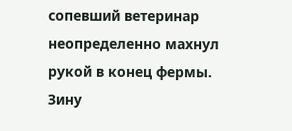сопевший ветеринар неопределенно махнул рукой в конец фермы.
Зину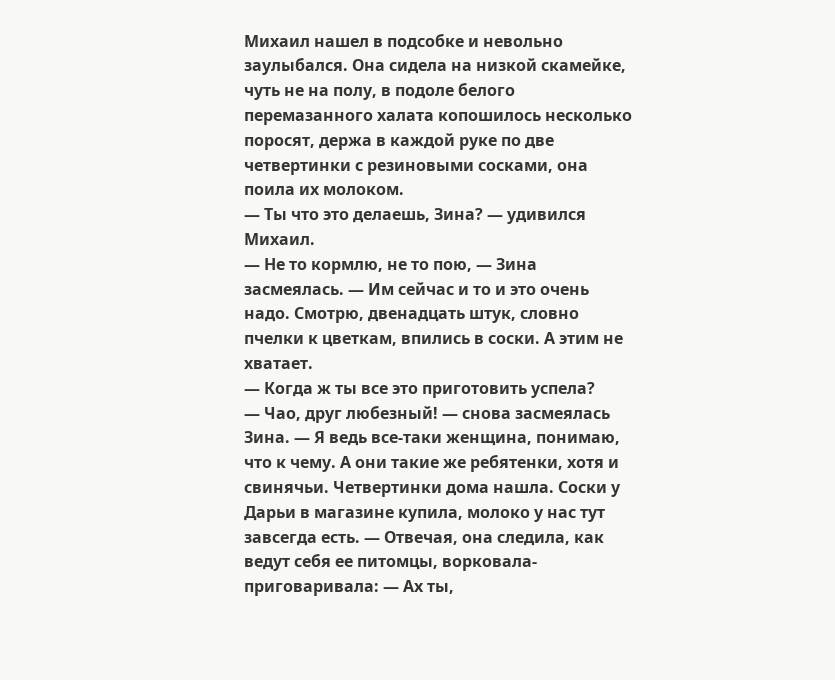Михаил нашел в подсобке и невольно заулыбался. Она сидела на низкой скамейке, чуть не на полу, в подоле белого перемазанного халата копошилось несколько поросят, держа в каждой руке по две четвертинки с резиновыми сосками, она поила их молоком.
— Ты что это делаешь, Зина? — удивился Михаил.
— Не то кормлю, не то пою, — Зина засмеялась. — Им сейчас и то и это очень надо. Смотрю, двенадцать штук, словно пчелки к цветкам, впились в соски. А этим не хватает.
— Когда ж ты все это приготовить успела?
— Чао, друг любезный! — снова засмеялась Зина. — Я ведь все-таки женщина, понимаю, что к чему. А они такие же ребятенки, хотя и свинячьи. Четвертинки дома нашла. Соски у Дарьи в магазине купила, молоко у нас тут завсегда есть. — Отвечая, она следила, как ведут себя ее питомцы, ворковала-приговаривала: — Ах ты,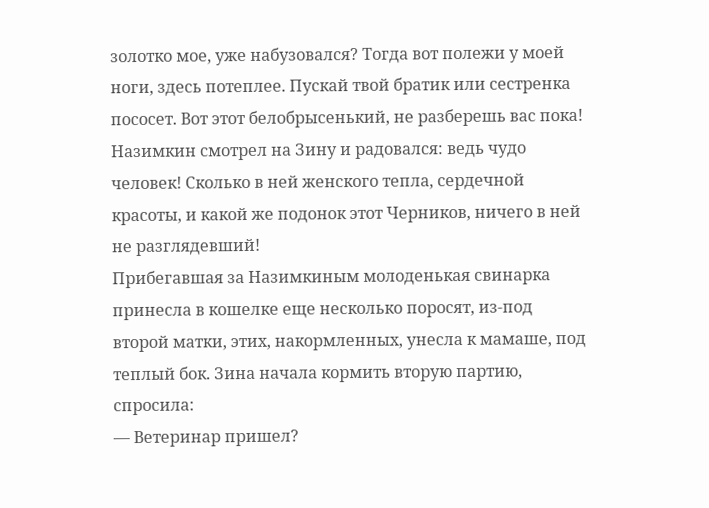золотко мое, уже набузовался? Тогда вот полежи у моей ноги, здесь потеплее. Пускай твой братик или сестренка пососет. Вот этот белобрысенький, не разберешь вас пока!
Назимкин смотрел на Зину и радовался: ведь чудо человек! Сколько в ней женского тепла, сердечной красоты, и какой же подонок этот Черников, ничего в ней не разглядевший!
Прибегавшая за Назимкиным молоденькая свинарка принесла в кошелке еще несколько поросят, из-под второй матки, этих, накормленных, унесла к мамаше, под теплый бок. Зина начала кормить вторую партию, спросила:
— Ветеринар пришел?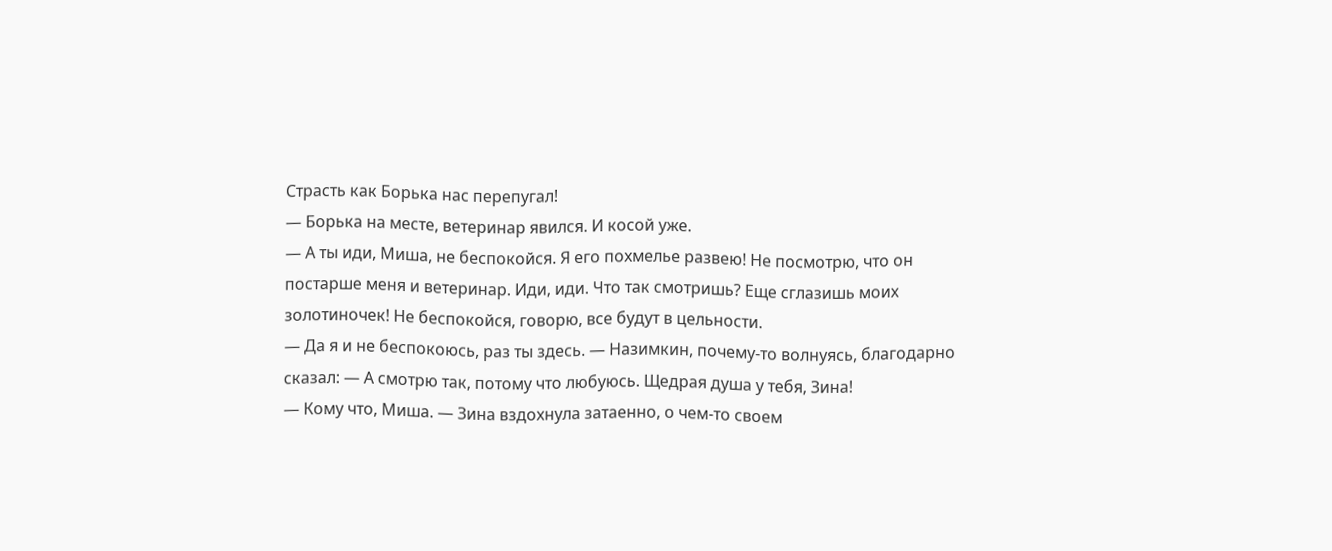Страсть как Борька нас перепугал!
— Борька на месте, ветеринар явился. И косой уже.
— А ты иди, Миша, не беспокойся. Я его похмелье развею! Не посмотрю, что он постарше меня и ветеринар. Иди, иди. Что так смотришь? Еще сглазишь моих золотиночек! Не беспокойся, говорю, все будут в цельности.
— Да я и не беспокоюсь, раз ты здесь. — Назимкин, почему-то волнуясь, благодарно сказал: — А смотрю так, потому что любуюсь. Щедрая душа у тебя, Зина!
— Кому что, Миша. — Зина вздохнула затаенно, о чем-то своем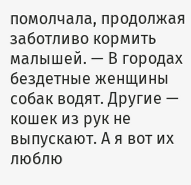помолчала, продолжая заботливо кормить малышей. — В городах бездетные женщины собак водят. Другие — кошек из рук не выпускают. А я вот их люблю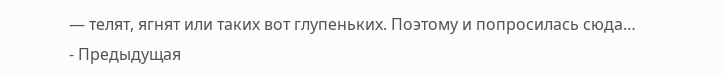— телят, ягнят или таких вот глупеньких. Поэтому и попросилась сюда…
- Предыдущая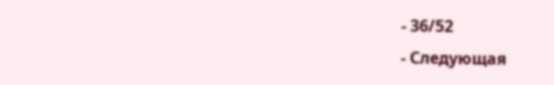- 36/52
- Следующая